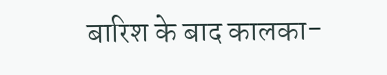बारिश के बाद कालका-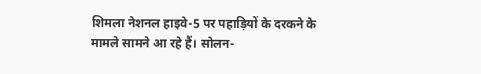शिमला नेशनल हाइवे-5 पर पहाड़ियों के दरकने के मामले सामने आ रहे हैं। सोलन-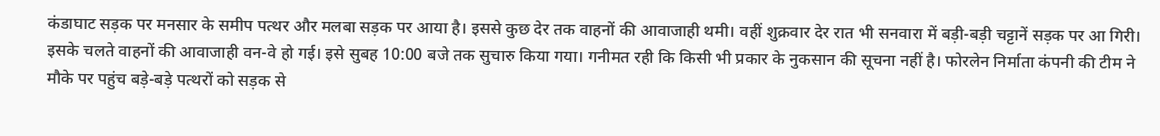कंडाघाट सड़क पर मनसार के समीप पत्थर और मलबा सड़क पर आया है। इससे कुछ देर तक वाहनों की आवाजाही थमी। वहीं शुक्रवार देर रात भी सनवारा में बड़ी-बड़ी चट्टानें सड़क पर आ गिरी।
इसके चलते वाहनों की आवाजाही वन-वे हो गई। इसे सुबह 10:00 बजे तक सुचारु किया गया। गनीमत रही कि किसी भी प्रकार के नुकसान की सूचना नहीं है। फोरलेन निर्माता कंपनी की टीम ने मौके पर पहुंच बड़े-बड़े पत्थरों को सड़क से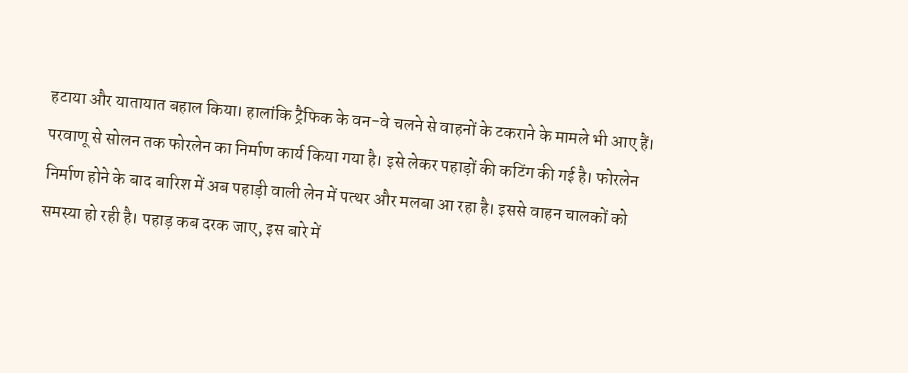हटाया और यातायात बहाल किया। हालांकि ट्रैफिक के वन-वे चलने से वाहनों के टकराने के मामले भी आए हैं।
परवाणू से सोलन तक फोरलेन का निर्माण कार्य किया गया है। इसे लेकर पहाड़ों की कटिंग की गई है। फोरलेन निर्माण होने के बाद बारिश में अब पहाड़ी वाली लेन में पत्थर और मलबा आ रहा है। इससे वाहन चालकों को समस्या हो रही है। पहाड़ कब दरक जाए, इस बारे में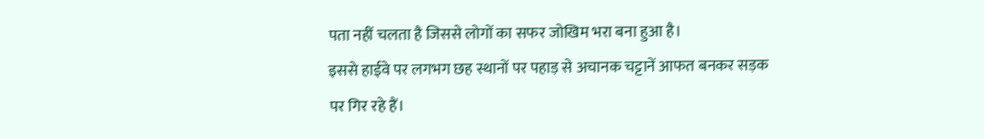पता नहीं चलता है जिससे लोगों का सफर जोखिम भरा बना हुआ है।
इससे हाईवे पर लगभग छह स्थानों पर पहाड़ से अचानक चट्टानें आफत बनकर सड़क पर गिर रहे हैं।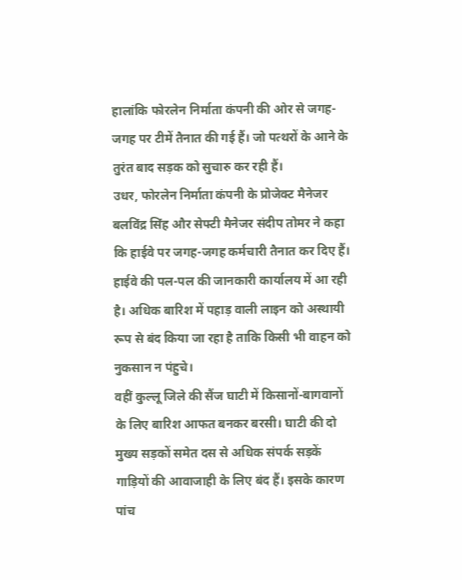हालांकि फोरलेन निर्माता कंपनी की ओर से जगह-जगह पर टीमें तैनात की गई हैं। जो पत्थरों के आने के तुरंत बाद सड़क को सुचारु कर रही हैं।
उधर, फोरलेन निर्माता कंपनी के प्रोजेक्ट मैनेजर बलविंद्र सिंह और सेफ्टी मैनेजर संदीप तोमर ने कहा कि हाईवे पर जगह-जगह कर्मचारी तैनात कर दिए हैं। हाईवे की पल-पल की जानकारी कार्यालय में आ रही है। अधिक बारिश में पहाड़ वाली लाइन को अस्थायी रूप से बंद किया जा रहा है ताकि किसी भी वाहन को नुकसान न पंहुचे।
वहीं कुल्लू जिले की सैंज घाटी में किसानों-बागवानों के लिए बारिश आफत बनकर बरसी। घाटी की दो मुख्य सड़कों समेत दस से अधिक संपर्क सड़कें गाड़ियों की आवाजाही के लिए बंद हैं। इसके कारण पांच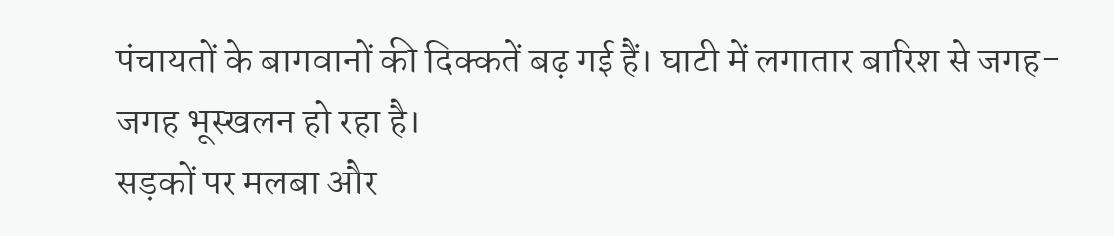पंचायतों के बागवानों की दिक्कतें बढ़ गई हैं। घाटी में लगातार बारिश से जगह-जगह भूस्खलन हो रहा है।
सड़कों पर मलबा और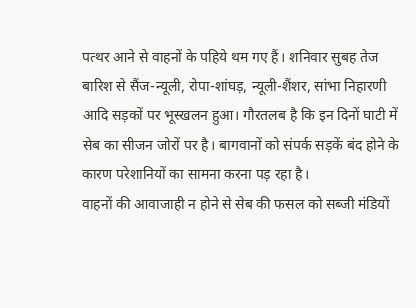पत्थर आने से वाहनों के पहिये थम गए हैं। शनिवार सुबह तेज बारिश से सैंज-न्यूली, रोपा-शांघड़, न्यूली-शैंशर, सांभा निहारणी आदि सड़कों पर भूस्खलन हुआ। गौरतलब है कि इन दिनों घाटी में सेब का सीजन जोरों पर है। बागवानों को संपर्क सड़कें बंद होने के कारण परेशानियों का सामना करना पड़ रहा है।
वाहनों की आवाजाही न होने से सेब की फसल को सब्जी मंडियों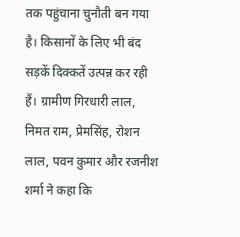तक पहुंचाना चुनौती बन गया है। किसानों के लिए भी बंद सड़कें दिक्कतें उत्पन्न कर रही हैं। ग्रामीण गिरधारी लाल, निमत राम, प्रेमसिंह, रोशन लाल, पवन कुमार और रजनीश शर्मा ने कहा कि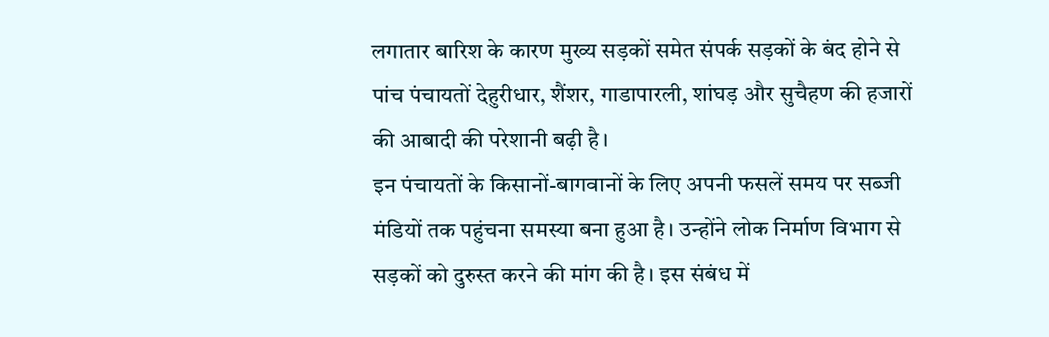लगातार बारिश के कारण मुख्य सड़कों समेत संपर्क सड़कों के बंद होने से पांच पंचायतों देहुरीधार, शैंशर, गाडापारली, शांघड़ और सुचैहण की हजारों की आबादी की परेशानी बढ़ी है।
इन पंचायतों के किसानों-बागवानों के लिए अपनी फसलें समय पर सब्जी मंडियों तक पहुंचना समस्या बना हुआ है। उन्होंने लोक निर्माण विभाग से सड़कों को दुरुस्त करने की मांग की है। इस संबंध में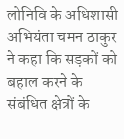लोनिवि के अधिशासी अभियंता चमन ठाकुर ने कहा कि सड़कों को बहाल करने के संबंधित क्षेत्रों के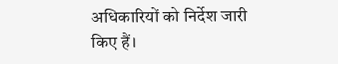अधिकारियों को निर्देश जारी किए हैं।